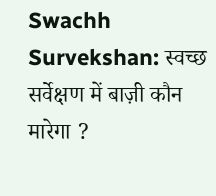Swachh Survekshan: स्वच्छ सर्वेक्षण में बाज़ी कौन मारेगा ?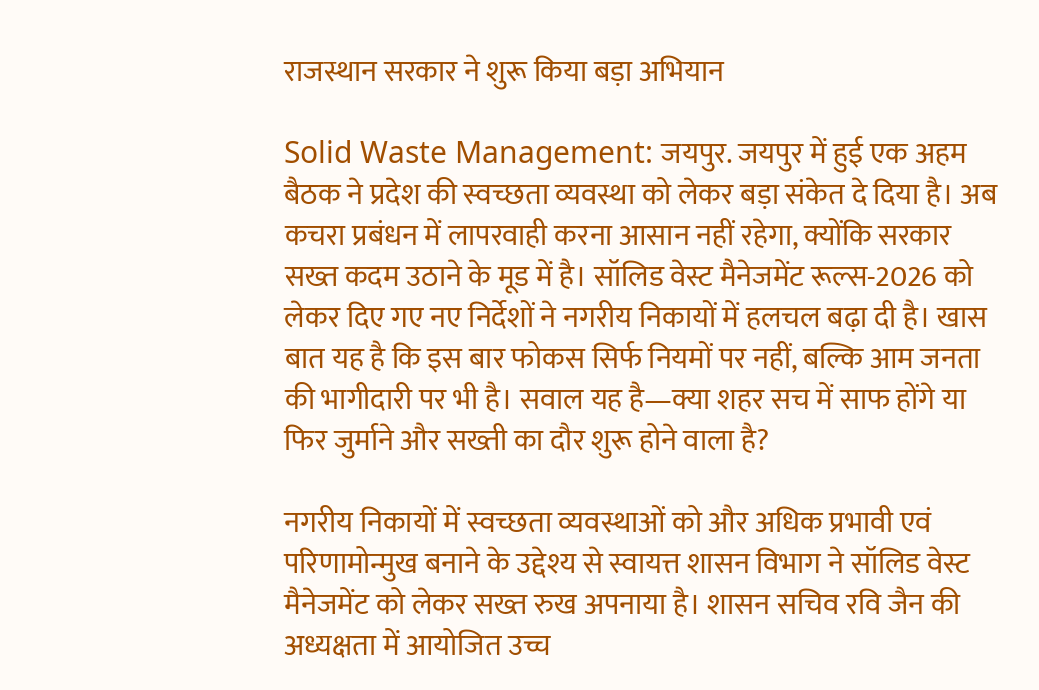राजस्थान सरकार ने शुरू किया बड़ा अभियान

Solid Waste Management: जयपुर. जयपुर में हुई एक अहम बैठक ने प्रदेश की स्वच्छता व्यवस्था को लेकर बड़ा संकेत दे दिया है। अब कचरा प्रबंधन में लापरवाही करना आसान नहीं रहेगा, क्योंकि सरकार सख्त कदम उठाने के मूड में है। सॉलिड वेस्ट मैनेजमेंट रूल्स-2026 को लेकर दिए गए नए निर्देशों ने नगरीय निकायों में हलचल बढ़ा दी है। खास बात यह है कि इस बार फोकस सिर्फ नियमों पर नहीं, बल्कि आम जनता की भागीदारी पर भी है। सवाल यह है—क्या शहर सच में साफ होंगे या फिर जुर्माने और सख्ती का दौर शुरू होने वाला है?

नगरीय निकायों में स्वच्छता व्यवस्थाओं को और अधिक प्रभावी एवं परिणामोन्मुख बनाने के उद्देश्य से स्वायत्त शासन विभाग ने सॉलिड वेस्ट मैनेजमेंट को लेकर सख्त रुख अपनाया है। शासन सचिव रवि जैन की अध्यक्षता में आयोजित उच्च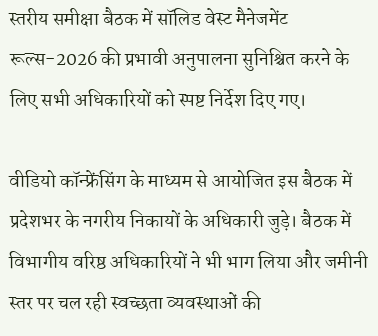स्तरीय समीक्षा बैठक में सॉलिड वेस्ट मैनेजमेंट रूल्स-2026 की प्रभावी अनुपालना सुनिश्चित करने के लिए सभी अधिकारियों को स्पष्ट निर्देश दिए गए।

वीडियो कॉन्फ्रेंसिंग के माध्यम से आयोजित इस बैठक में प्रदेशभर के नगरीय निकायों के अधिकारी जुड़े। बैठक में विभागीय वरिष्ठ अधिकारियों ने भी भाग लिया और जमीनी स्तर पर चल रही स्वच्छता व्यवस्थाओं की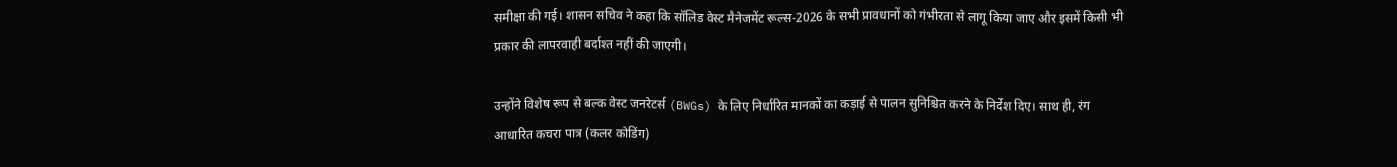समीक्षा की गई। शासन सचिव ने कहा कि सॉलिड वेस्ट मैनेजमेंट रूल्स-2026 के सभी प्रावधानों को गंभीरता से लागू किया जाए और इसमें किसी भी प्रकार की लापरवाही बर्दाश्त नहीं की जाएगी।

उन्होंने विशेष रूप से बल्क वेस्ट जनरेटर्स (BWGs) के लिए निर्धारित मानकों का कड़ाई से पालन सुनिश्चित करने के निर्देश दिए। साथ ही, रंग आधारित कचरा पात्र (कलर कोडिंग)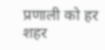प्रणाली को हर शहर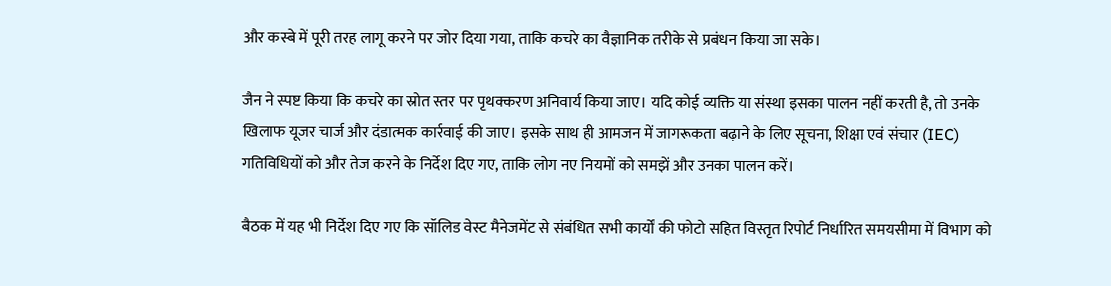और कस्बे में पूरी तरह लागू करने पर जोर दिया गया, ताकि कचरे का वैज्ञानिक तरीके से प्रबंधन किया जा सके।

जैन ने स्पष्ट किया कि कचरे का स्रोत स्तर पर पृथक्करण अनिवार्य किया जाए। यदि कोई व्यक्ति या संस्था इसका पालन नहीं करती है, तो उनके खिलाफ यूजर चार्ज और दंडात्मक कार्रवाई की जाए। इसके साथ ही आमजन में जागरूकता बढ़ाने के लिए सूचना, शिक्षा एवं संचार (IEC) गतिविधियों को और तेज करने के निर्देश दिए गए, ताकि लोग नए नियमों को समझें और उनका पालन करें।

बैठक में यह भी निर्देश दिए गए कि सॉलिड वेस्ट मैनेजमेंट से संबंधित सभी कार्यों की फोटो सहित विस्तृत रिपोर्ट निर्धारित समयसीमा में विभाग को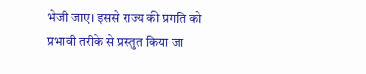भेजी जाए। इससे राज्य की प्रगति को प्रभावी तरीके से प्रस्तुत किया जा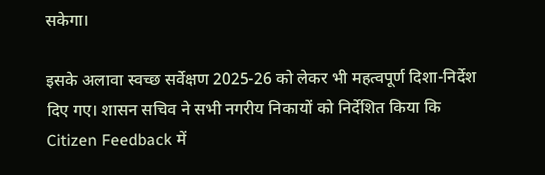सकेगा।

इसके अलावा स्वच्छ सर्वेक्षण 2025-26 को लेकर भी महत्वपूर्ण दिशा-निर्देश दिए गए। शासन सचिव ने सभी नगरीय निकायों को निर्देशित किया कि Citizen Feedback में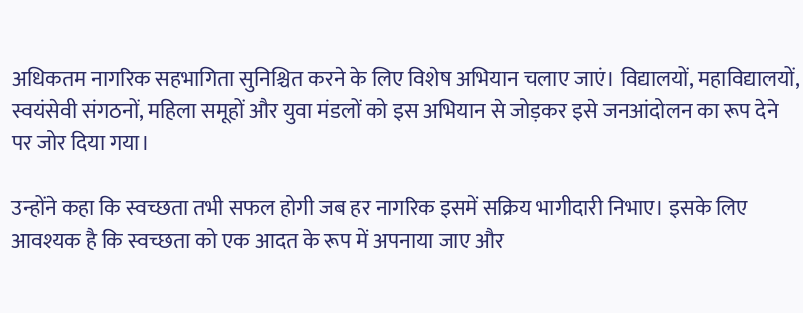अधिकतम नागरिक सहभागिता सुनिश्चित करने के लिए विशेष अभियान चलाए जाएं। विद्यालयों, महाविद्यालयों, स्वयंसेवी संगठनों, महिला समूहों और युवा मंडलों को इस अभियान से जोड़कर इसे जनआंदोलन का रूप देने पर जोर दिया गया।

उन्होंने कहा कि स्वच्छता तभी सफल होगी जब हर नागरिक इसमें सक्रिय भागीदारी निभाए। इसके लिए आवश्यक है कि स्वच्छता को एक आदत के रूप में अपनाया जाए और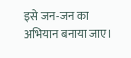इसे जन-जन का अभियान बनाया जाए।